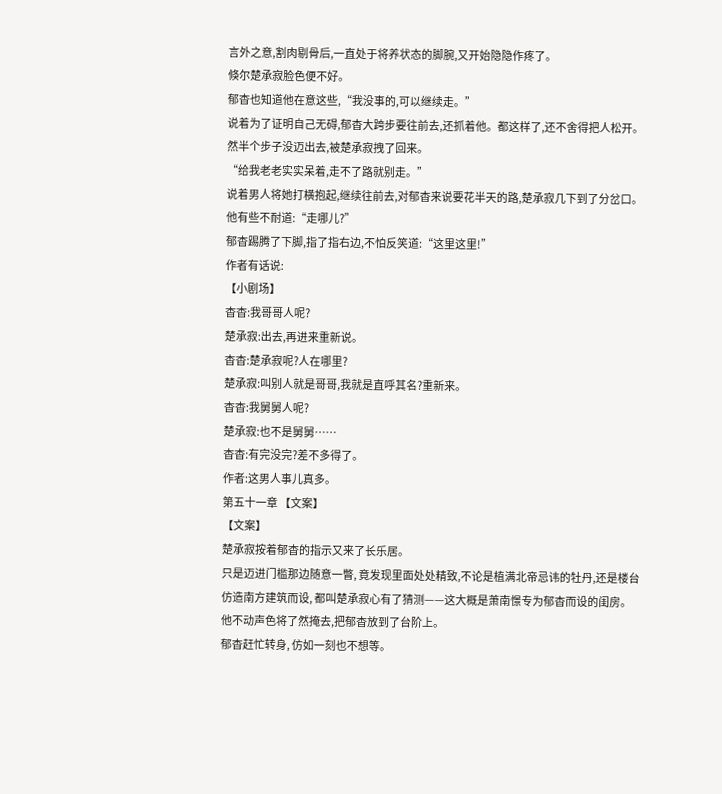言外之意,割肉剔骨后,一直处于将养状态的脚腕,又开始隐隐作疼了。
倏尔楚承寂脸色便不好。
郁杳也知道他在意这些,“我没事的,可以继续走。”
说着为了证明自己无碍,郁杳大跨步要往前去,还抓着他。都这样了,还不舍得把人松开。
然半个步子没迈出去,被楚承寂拽了回来。
“给我老老实实呆着,走不了路就别走。”
说着男人将她打横抱起,继续往前去,对郁杳来说要花半天的路,楚承寂几下到了分岔口。
他有些不耐道:“走哪儿?”
郁杳踢腾了下脚,指了指右边,不怕反笑道:“这里这里!”
作者有话说:
【小剧场】
杳杳:我哥哥人呢?
楚承寂:出去,再进来重新说。
杳杳:楚承寂呢?人在哪里?
楚承寂:叫别人就是哥哥,我就是直呼其名?重新来。
杳杳:我舅舅人呢?
楚承寂:也不是舅舅……
杳杳:有完没完?差不多得了。
作者:这男人事儿真多。
第五十一章 【文案】
【文案】
楚承寂按着郁杳的指示又来了长乐居。
只是迈进门槛那边随意一瞥, 竟发现里面处处精致,不论是植满北帝忌讳的牡丹,还是楼台仿造南方建筑而设, 都叫楚承寂心有了猜测——这大概是萧南憬专为郁杳而设的闺房。
他不动声色将了然掩去,把郁杳放到了台阶上。
郁杳赶忙转身, 仿如一刻也不想等。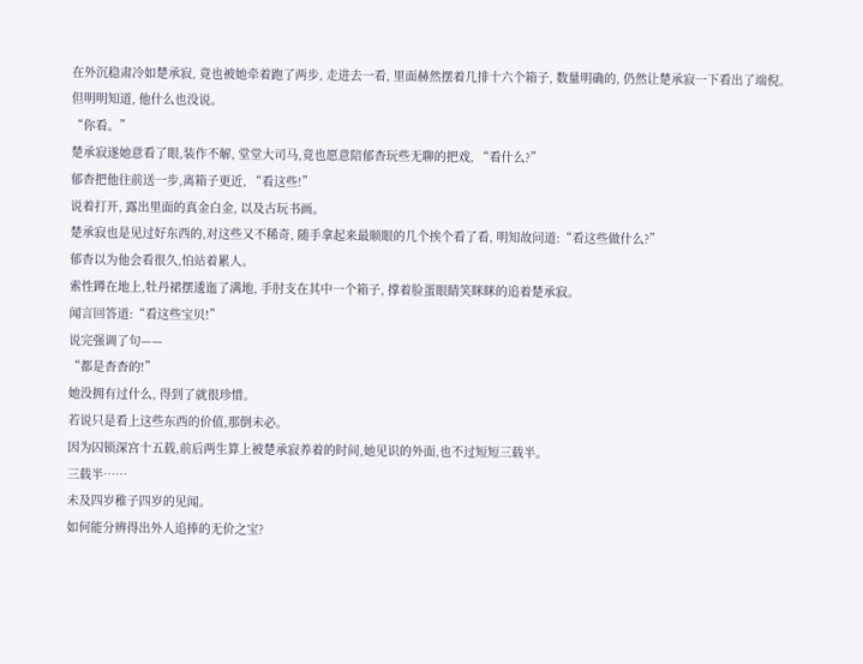在外沉稳肃冷如楚承寂, 竟也被她牵着跑了两步, 走进去一看, 里面赫然摆着几排十六个箱子, 数量明确的, 仍然让楚承寂一下看出了端倪。
但明明知道, 他什么也没说。
“你看。”
楚承寂遂她意看了眼,装作不解, 堂堂大司马,竟也愿意陪郁杳玩些无聊的把戏, “看什么?”
郁杳把他往前送一步,离箱子更近, “看这些!”
说着打开, 露出里面的真金白金, 以及古玩书画。
楚承寂也是见过好东西的,对这些又不稀奇, 随手拿起来最顺眼的几个挨个看了看, 明知故问道:“看这些做什么?”
郁杳以为他会看很久,怕站着累人。
索性蹲在地上,牡丹裙摆逶迤了满地, 手肘支在其中一个箱子, 撑着脸蛋眼睛笑眯眯的追着楚承寂。
闻言回答道:“看这些宝贝!”
说完强调了句——
“都是杳杳的!”
她没拥有过什么, 得到了就很珍惜。
若说只是看上这些东西的价值,那倒未必。
因为囚锁深宫十五载,前后两生算上被楚承寂养着的时间,她见识的外面,也不过短短三载半。
三载半……
未及四岁稚子四岁的见闻。
如何能分辨得出外人追捧的无价之宝?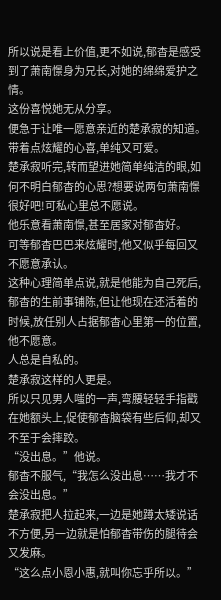所以说是看上价值,更不如说,郁杳是感受到了萧南憬身为兄长,对她的绵绵爱护之情。
这份喜悦她无从分享。
便急于让唯一愿意亲近的楚承寂的知道。
带着点炫耀的心喜,单纯又可爱。
楚承寂听完,转而望进她简单纯洁的眼,如何不明白郁杳的心思?想要说两句萧南憬很好吧!可私心里总不愿说。
他乐意看萧南憬,甚至居家对郁杳好。
可等郁杳巴巴来炫耀时,他又似乎每回又不愿意承认。
这种心理简单点说,就是他能为自己死后,郁杳的生前事铺陈,但让他现在还活着的时候,放任别人占据郁杳心里第一的位置,他不愿意。
人总是自私的。
楚承寂这样的人更是。
所以只见男人嗤的一声,弯腰轻轻手指戳在她额头上,促使郁杳脑袋有些后仰,却又不至于会摔跤。
“没出息。”他说。
郁杳不服气,“我怎么没出息……我才不会没出息。”
楚承寂把人拉起来,一边是她蹲太矮说话不方便,另一边就是怕郁杳带伤的腿待会又发麻。
“这么点小恩小惠,就叫你忘乎所以。”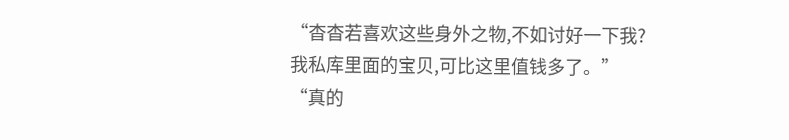“杳杳若喜欢这些身外之物,不如讨好一下我?我私库里面的宝贝,可比这里值钱多了。”
“真的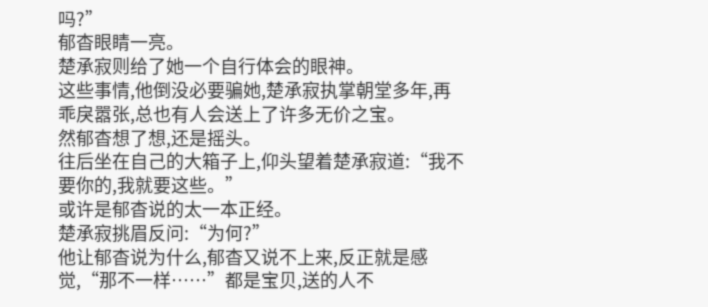吗?”
郁杳眼睛一亮。
楚承寂则给了她一个自行体会的眼神。
这些事情,他倒没必要骗她,楚承寂执掌朝堂多年,再乖戾嚣张,总也有人会送上了许多无价之宝。
然郁杳想了想,还是摇头。
往后坐在自己的大箱子上,仰头望着楚承寂道:“我不要你的,我就要这些。”
或许是郁杳说的太一本正经。
楚承寂挑眉反问:“为何?”
他让郁杳说为什么,郁杳又说不上来,反正就是感觉,“那不一样……”都是宝贝,送的人不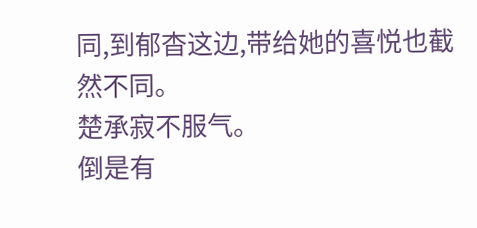同,到郁杳这边,带给她的喜悦也截然不同。
楚承寂不服气。
倒是有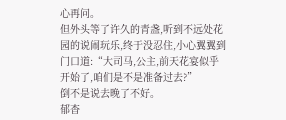心再问。
但外头等了许久的青盏,听到不远处花园的说闹玩乐,终于没忍住,小心翼翼到门口道:“大司马,公主,前天花宴似乎开始了,咱们是不是准备过去?”
倒不是说去晚了不好。
郁杳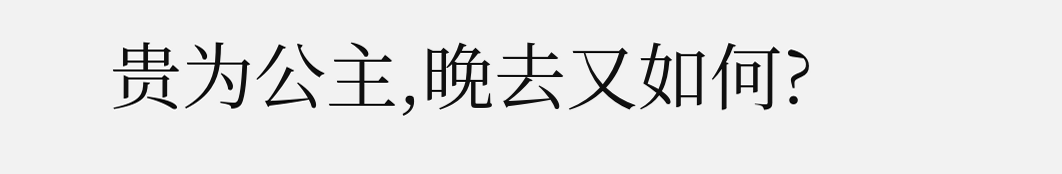贵为公主,晚去又如何?